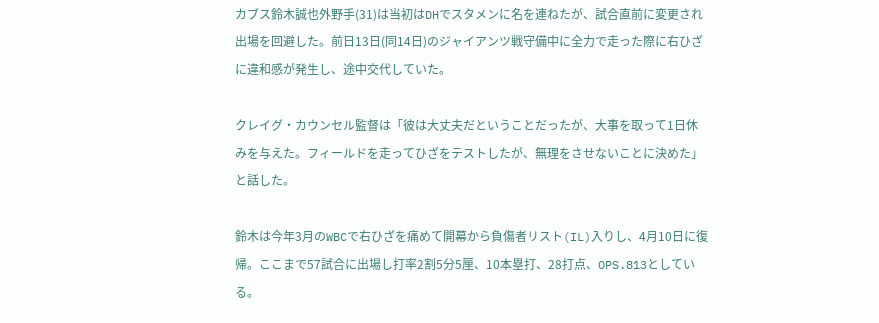カブス鈴木誠也外野手(31)は当初はDHでスタメンに名を連ねたが、試合直前に変更され出場を回避した。前日13日(同14日)のジャイアンツ戦守備中に全力で走った際に右ひざに違和感が発生し、途中交代していた。

クレイグ・カウンセル監督は「彼は大丈夫だということだったが、大事を取って1日休みを与えた。フィールドを走ってひざをテストしたが、無理をさせないことに決めた」と話した。

鈴木は今年3月のWBCで右ひざを痛めて開幕から負傷者リスト(IL)入りし、4月10日に復帰。ここまで57試合に出場し打率2割5分5厘、10本塁打、28打点、OPS.813としている。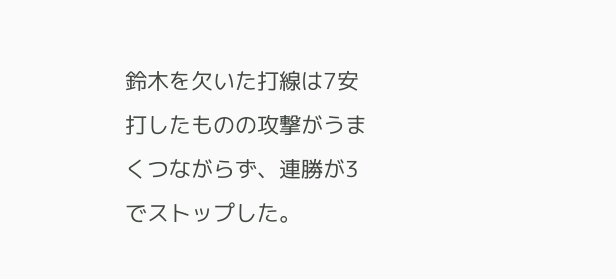鈴木を欠いた打線は7安打したものの攻撃がうまくつながらず、連勝が3でストップした。